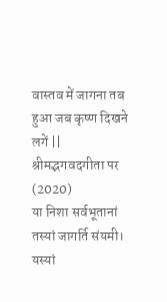वास्तव में जागना तब हुआ जब कृष्ण दिखने लगें || श्रीमद्भगवदगीता पर (2020)
या निशा सर्वभूतानां तस्यां जागर्ति संयमी।
यस्यां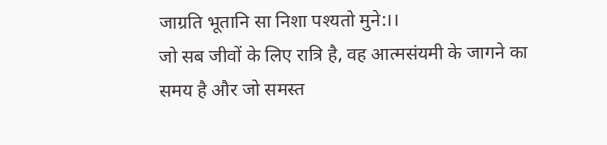जाग्रति भूतानि सा निशा पश्यतो मुने:।।
जो सब जीवों के लिए रात्रि है, वह आत्मसंयमी के जागने का समय है और जो समस्त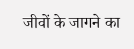जीवों के जागने का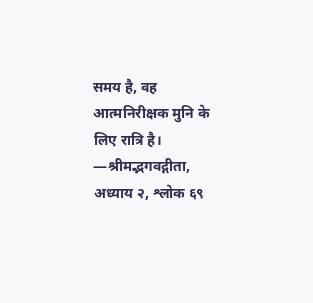समय है, वह आत्मनिरीक्षक मुनि के लिए रात्रि है।
—श्रीमद्भगवद्गीता, अध्याय २, श्लोक ६९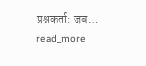प्रश्नकर्ता: जब… read_more